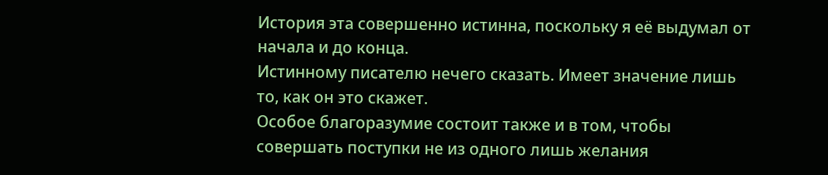История эта совершенно истинна, поскольку я её выдумал от начала и до конца.
Истинному писателю нечего сказать. Имеет значение лишь то, как он это скажет.
Особое благоразумие состоит также и в том, чтобы совершать поступки не из одного лишь желания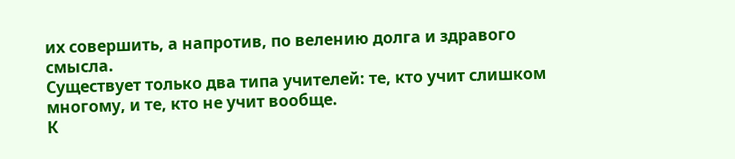их совершить, а напротив, по велению долга и здравого смысла.
Существует только два типа учителей: те, кто учит слишком многому, и те, кто не учит вообще.
К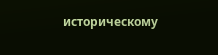историческому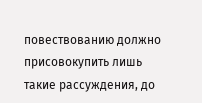повествованию должно присовокупить лишь такие рассуждения, до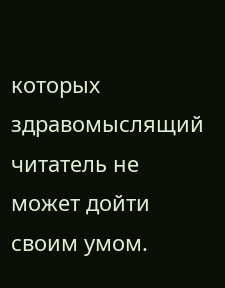которых здравомыслящий читатель не может дойти своим умом.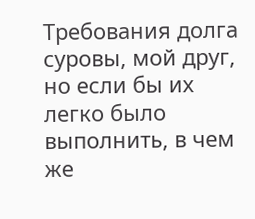Требования долга суровы, мой друг, но если бы их легко было выполнить, в чем же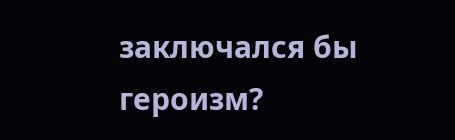заключался бы героизм?